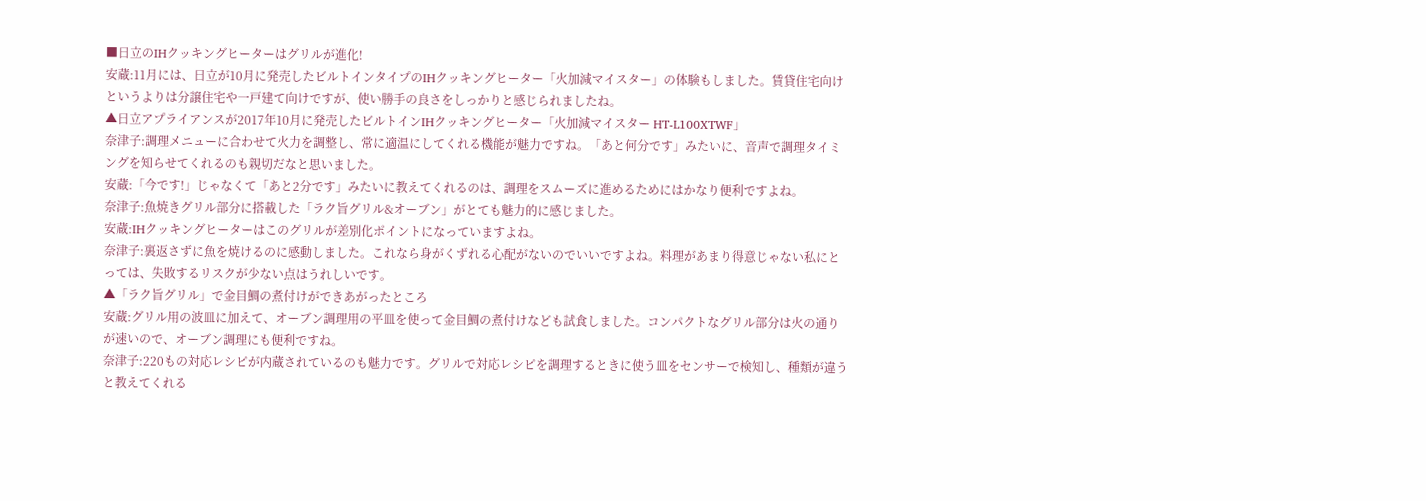■日立のIHクッキングヒーターはグリルが進化!
安蔵:11月には、日立が10月に発売したビルトインタイプのIHクッキングヒーター「火加減マイスター」の体験もしました。賃貸住宅向けというよりは分譲住宅や一戸建て向けですが、使い勝手の良さをしっかりと感じられましたね。
▲日立アプライアンスが2017年10月に発売したビルトインIHクッキングヒーター「火加減マイスター HT-L100XTWF」
奈津子:調理メニューに合わせて火力を調整し、常に適温にしてくれる機能が魅力ですね。「あと何分です」みたいに、音声で調理タイミングを知らせてくれるのも親切だなと思いました。
安蔵:「今です!」じゃなくて「あと2分です」みたいに教えてくれるのは、調理をスムーズに進めるためにはかなり便利ですよね。
奈津子:魚焼きグリル部分に搭載した「ラク旨グリル&オーブン」がとても魅力的に感じました。
安蔵:IHクッキングヒーターはこのグリルが差別化ポイントになっていますよね。
奈津子:裏返さずに魚を焼けるのに感動しました。これなら身がくずれる心配がないのでいいですよね。料理があまり得意じゃない私にとっては、失敗するリスクが少ない点はうれしいです。
▲「ラク旨グリル」で金目鯛の煮付けができあがったところ
安蔵:グリル用の波皿に加えて、オーブン調理用の平皿を使って金目鯛の煮付けなども試食しました。コンパクトなグリル部分は火の通りが速いので、オーブン調理にも便利ですね。
奈津子:220もの対応レシピが内蔵されているのも魅力です。グリルで対応レシピを調理するときに使う皿をセンサーで検知し、種類が違うと教えてくれる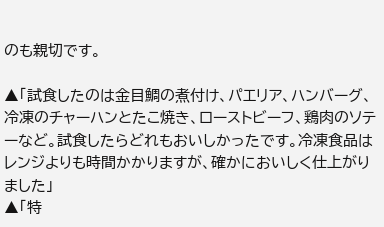のも親切です。

▲「試食したのは金目鯛の煮付け、パエリア、ハンバーグ、冷凍のチャーハンとたこ焼き、ローストビーフ、鶏肉のソテーなど。試食したらどれもおいしかったです。冷凍食品はレンジよりも時間かかりますが、確かにおいしく仕上がりました」
▲「特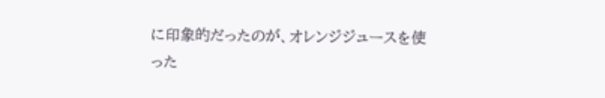に印象的だったのが、オレンジジュースを使った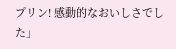プリン! 感動的なおいしさでした」